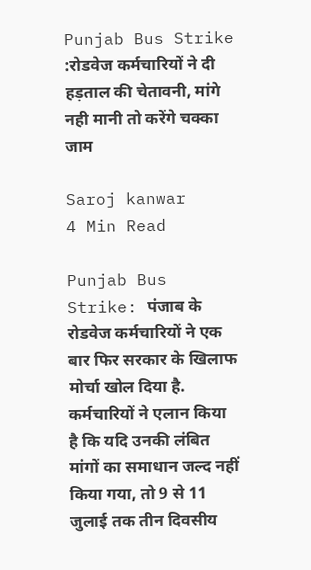Punjab Bus Strike :रोडवेज कर्मचारियों ने दी हड़ताल की चेतावनी, मांगे नही मानी तो करेंगे चक्का जाम

Saroj kanwar
4 Min Read

Punjab Bus Strike: पंजाब के रोडवेज कर्मचारियों ने एक बार फिर सरकार के खिलाफ मोर्चा खोल दिया है. कर्मचारियों ने एलान किया है कि यदि उनकी लंबित मांगों का समाधान जल्द नहीं किया गया, तो 9 से 11 जुलाई तक तीन दिवसीय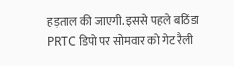हड़ताल की जाएगी. इससे पहले बठिंडा PRTC डिपो पर सोमवार को गेट रैली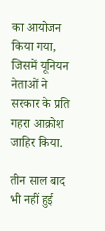का आयोजन किया गया, जिसमें यूनियन नेताओं ने सरकार के प्रति गहरा आक्रोश जाहिर किया.

तीन साल बाद भी नहीं हुई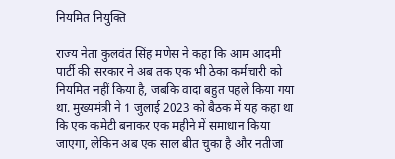नियमित नियुक्ति

राज्य नेता कुलवंत सिंह मणेस ने कहा कि आम आदमी पार्टी की सरकार ने अब तक एक भी ठेका कर्मचारी को नियमित नहीं किया है, जबकि वादा बहुत पहले किया गया था. मुख्यमंत्री ने 1 जुलाई 2023 को बैठक में यह कहा था कि एक कमेटी बनाकर एक महीने में समाधान किया जाएगा, लेकिन अब एक साल बीत चुका है और नतीजा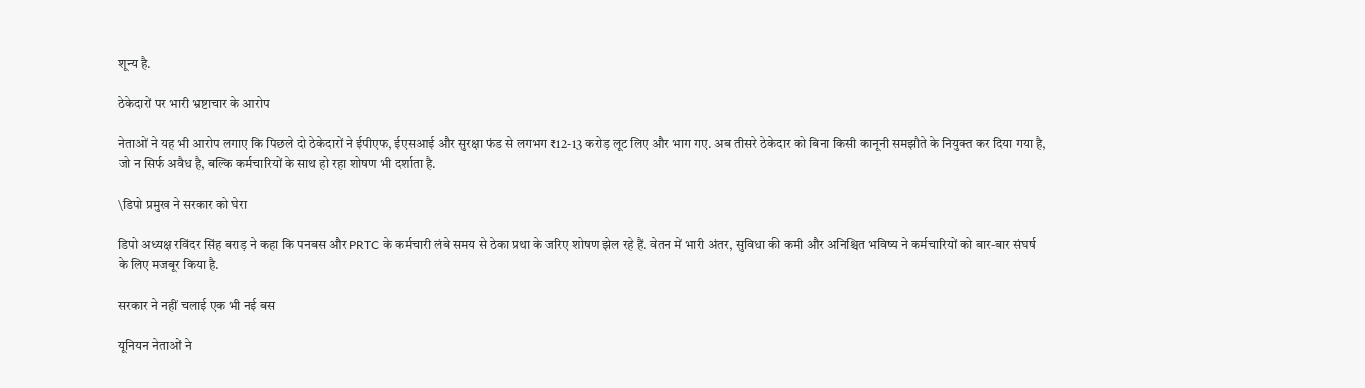शून्य है.

ठेकेदारों पर भारी भ्रष्टाचार के आरोप

नेताओं ने यह भी आरोप लगाए कि पिछले दो ठेकेदारों ने ईपीएफ, ईएसआई और सुरक्षा फंड से लगभग ₹12-13 करोड़ लूट लिए और भाग गए. अब तीसरे ठेकेदार को बिना किसी कानूनी समझौते के नियुक्त कर दिया गया है, जो न सिर्फ अवैध है, बल्कि कर्मचारियों के साथ हो रहा शोषण भी दर्शाता है.

\डिपो प्रमुख ने सरकार को घेरा

डिपो अध्यक्ष रविंदर सिंह बराड़ ने कहा कि पनबस और PRTC के कर्मचारी लंबे समय से ठेका प्रथा के जरिए शोषण झेल रहे हैं. वेतन में भारी अंतर, सुविधा की कमी और अनिश्चित भविष्य ने कर्मचारियों को बार-बार संघर्ष के लिए मजबूर किया है.

सरकार ने नहीं चलाई एक भी नई बस

यूनियन नेताओं ने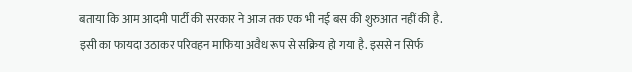बताया कि आम आदमी पार्टी की सरकार ने आज तक एक भी नई बस की शुरुआत नहीं की है. इसी का फायदा उठाकर परिवहन माफिया अवैध रूप से सक्रिय हो गया है. इससे न सिर्फ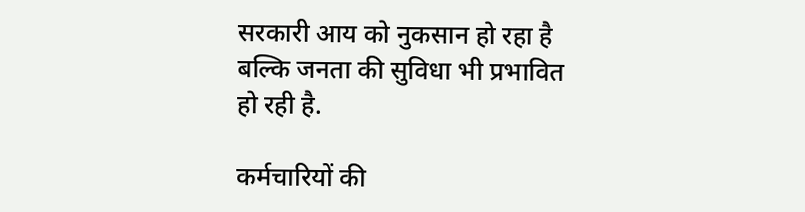सरकारी आय को नुकसान हो रहा है बल्कि जनता की सुविधा भी प्रभावित हो रही है.

कर्मचारियों की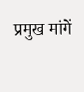प्रमुख मांगें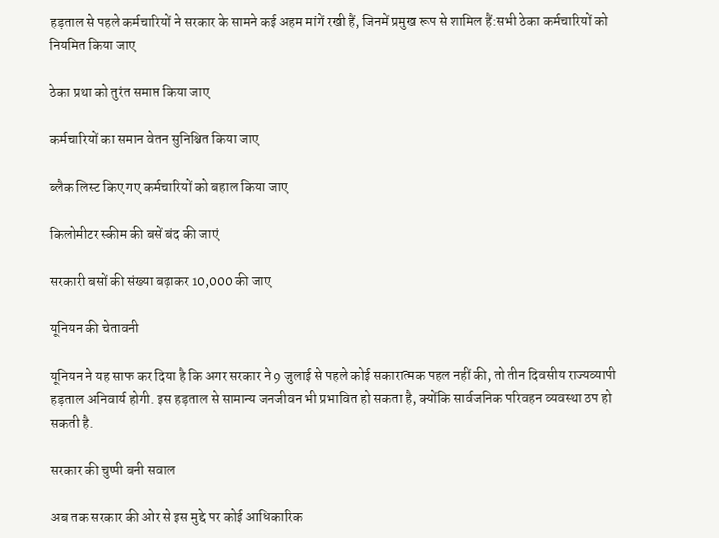हड़ताल से पहले कर्मचारियों ने सरकार के सामने कई अहम मांगें रखी हैं, जिनमें प्रमुख रूप से शामिल हैं:सभी ठेका कर्मचारियों को नियमित किया जाए

ठेका प्रथा को तुरंत समाप्त किया जाए

कर्मचारियों का समान वेतन सुनिश्चित किया जाए

ब्लैक लिस्ट किए गए कर्मचारियों को बहाल किया जाए

किलोमीटर स्कीम की बसें बंद की जाएं

सरकारी बसों की संख्या बढ़ाकर 10,000 की जाए

यूनियन की चेतावनी

यूनियन ने यह साफ कर दिया है कि अगर सरकार ने 9 जुलाई से पहले कोई सकारात्मक पहल नहीं की, तो तीन दिवसीय राज्यव्यापी हड़ताल अनिवार्य होगी. इस हड़ताल से सामान्य जनजीवन भी प्रभावित हो सकता है, क्योंकि सार्वजनिक परिवहन व्यवस्था ठप हो सकती है.

सरकार की चुप्पी बनी सवाल

अब तक सरकार की ओर से इस मुद्दे पर कोई आधिकारिक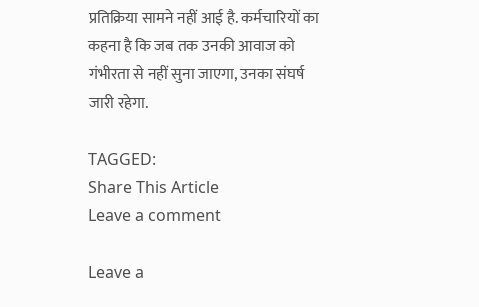प्रतिक्रिया सामने नहीं आई है. कर्मचारियों का कहना है कि जब तक उनकी आवाज को गंभीरता से नहीं सुना जाएगा, उनका संघर्ष जारी रहेगा.

TAGGED:
Share This Article
Leave a comment

Leave a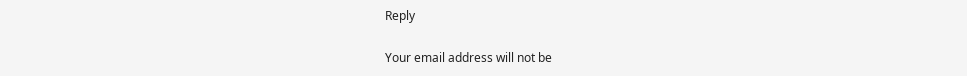Reply

Your email address will not be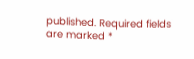published. Required fields are marked *